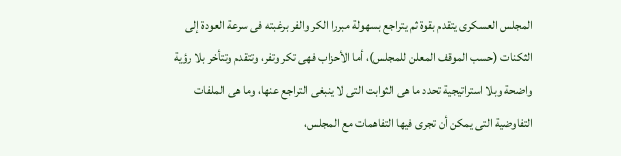المجلس العسكرى يتقدم بقوة ثم يتراجع بسهولة مبررا الكر والفر برغبته فى سرعة العودة إلى الثكنات (حسب الموقف المعلن للمجلس)، أما الأحزاب فهى تكر وتفر، وتتقدم وتتأخر بلا رؤية واضحة وبلا استراتيجية تحدد ما هى الثوابت التى لا ينبغى التراجع عنها، وما هى الملفات التفاوضية التى يمكن أن تجرى فيها التفاهمات مع المجلس،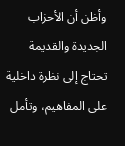وأظن أن الأحزاب الجديدة والقديمة تحتاج إلى نظرة داخلية على المفاهيم، وتأمل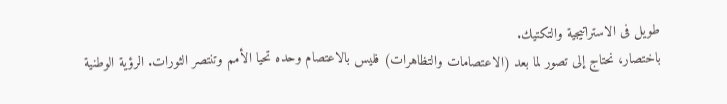طويل فى الاستراتيجية والتكتيك.
باختصار، نحتاج إلى تصور لما بعد (الاعتصامات والتظاهرات) فليس بالاعتصام وحده تحيا الأمم وتنتصر الثورات. الرؤية الوطنية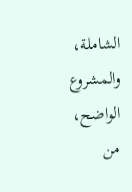الشاملة، والمشروع الواضح، من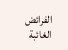الفرائض الغائبة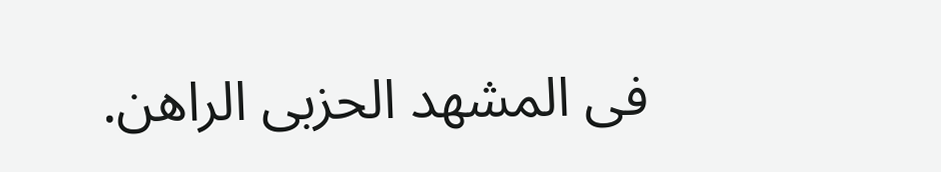فى المشهد الحزبى الراهن.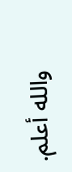والله أعلم.